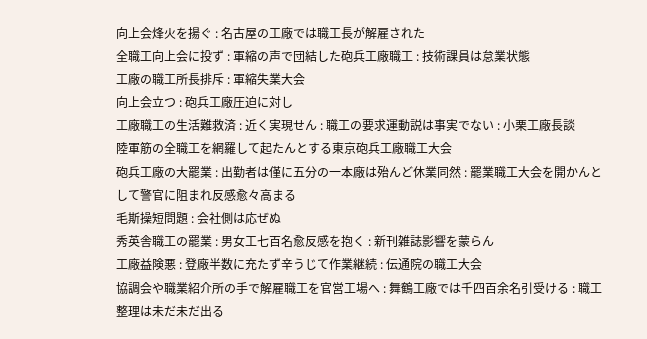向上会烽火を揚ぐ : 名古屋の工廠では職工長が解雇された
全職工向上会に投ず : 軍縮の声で団結した砲兵工廠職工 : 技術課員は怠業状態
工廠の職工所長排斥 : 軍縮失業大会
向上会立つ : 砲兵工廠圧迫に対し
工廠職工の生活難救済 : 近く実現せん : 職工の要求運動説は事実でない : 小栗工廠長談
陸軍筋の全職工を網羅して起たんとする東京砲兵工廠職工大会
砲兵工廠の大罷業 : 出勤者は僅に五分の一本廠は殆んど休業同然 : 罷業職工大会を開かんとして警官に阻まれ反感愈々高まる
毛斯操短問題 : 会社側は応ぜぬ
秀英舎職工の罷業 : 男女工七百名愈反感を抱く : 新刊雑誌影響を蒙らん
工廠益険悪 : 登廠半数に充たず辛うじて作業継続 : 伝通院の職工大会
協調会や職業紹介所の手で解雇職工を官営工場へ : 舞鶴工廠では千四百余名引受ける : 職工整理は未だ未だ出る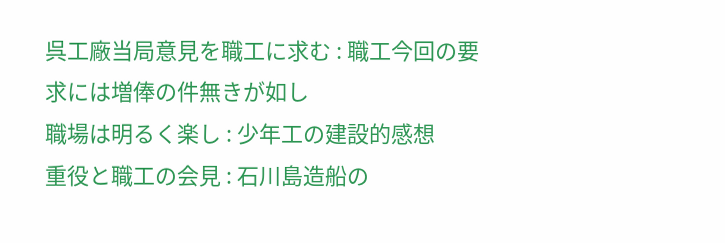呉工廠当局意見を職工に求む : 職工今回の要求には増俸の件無きが如し
職場は明るく楽し : 少年工の建設的感想
重役と職工の会見 : 石川島造船の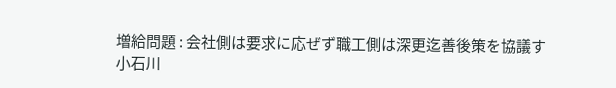増給問題 : 会社側は要求に応ぜず職工側は深更迄善後策を協議す
小石川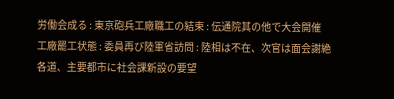労働会成る : 東京砲兵工廠職工の結束 : 伝通院其の他で大会開催
工廠罷工状態 : 委員再び陸軍省訪問 : 陸相は不在、次官は面会謝絶
各道、主要都市に社会課新設の要望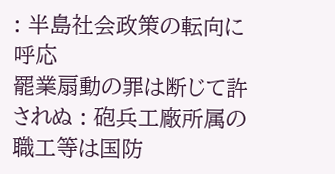: 半島社会政策の転向に呼応
罷業扇動の罪は断じて許されぬ : 砲兵工廠所属の職工等は国防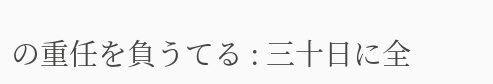の重任を負うてる : 三十日に全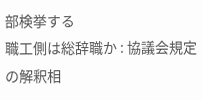部検挙する
職工側は総辞職か : 協議会規定の解釈相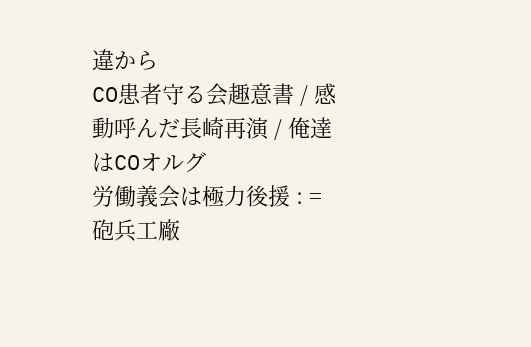違から
CO患者守る会趣意書 / 感動呼んだ長崎再演 / 俺達はCOオルグ
労働義会は極力後援 : =砲兵工廠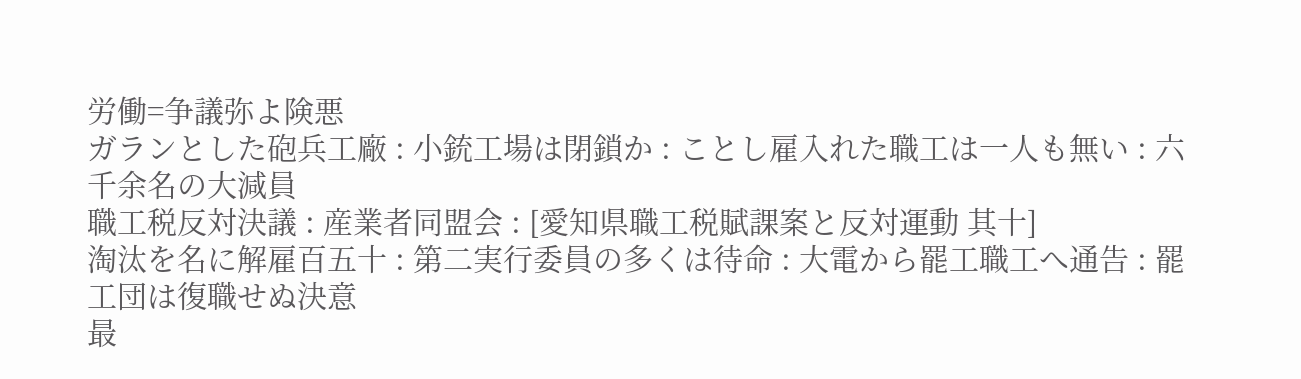労働=争議弥よ険悪
ガランとした砲兵工廠 : 小銃工場は閉鎖か : ことし雇入れた職工は一人も無い : 六千余名の大減員
職工税反対決議 : 産業者同盟会 : [愛知県職工税賦課案と反対運動 其十]
淘汰を名に解雇百五十 : 第二実行委員の多くは待命 : 大電から罷工職工へ通告 : 罷工団は復職せぬ決意
最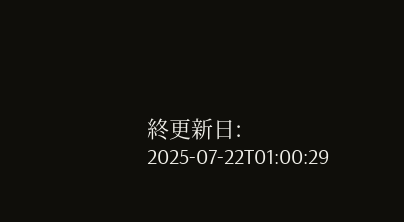終更新日: 2025-07-22T01:00:29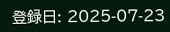登録日: 2025-07-23